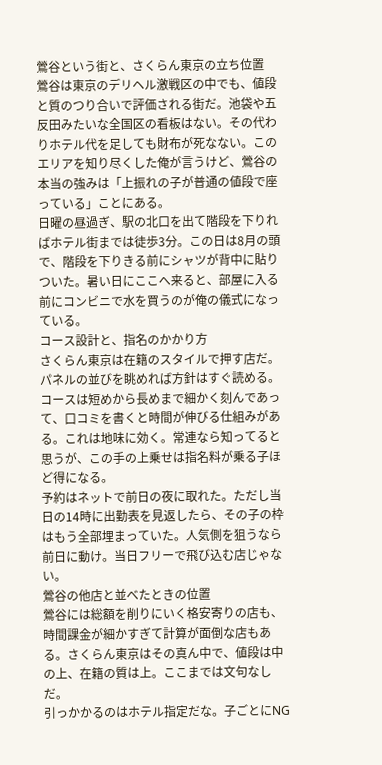鶯谷という街と、さくらん東京の立ち位置
鶯谷は東京のデリヘル激戦区の中でも、値段と質のつり合いで評価される街だ。池袋や五反田みたいな全国区の看板はない。その代わりホテル代を足しても財布が死なない。このエリアを知り尽くした俺が言うけど、鶯谷の本当の強みは「上振れの子が普通の値段で座っている」ことにある。
日曜の昼過ぎ、駅の北口を出て階段を下りればホテル街までは徒歩3分。この日は8月の頭で、階段を下りきる前にシャツが背中に貼りついた。暑い日にここへ来ると、部屋に入る前にコンビニで水を買うのが俺の儀式になっている。
コース設計と、指名のかかり方
さくらん東京は在籍のスタイルで押す店だ。パネルの並びを眺めれば方針はすぐ読める。コースは短めから長めまで細かく刻んであって、口コミを書くと時間が伸びる仕組みがある。これは地味に効く。常連なら知ってると思うが、この手の上乗せは指名料が乗る子ほど得になる。
予約はネットで前日の夜に取れた。ただし当日の14時に出勤表を見返したら、その子の枠はもう全部埋まっていた。人気側を狙うなら前日に動け。当日フリーで飛び込む店じゃない。
鶯谷の他店と並べたときの位置
鶯谷には総額を削りにいく格安寄りの店も、時間課金が細かすぎて計算が面倒な店もある。さくらん東京はその真ん中で、値段は中の上、在籍の質は上。ここまでは文句なしだ。
引っかかるのはホテル指定だな。子ごとにNG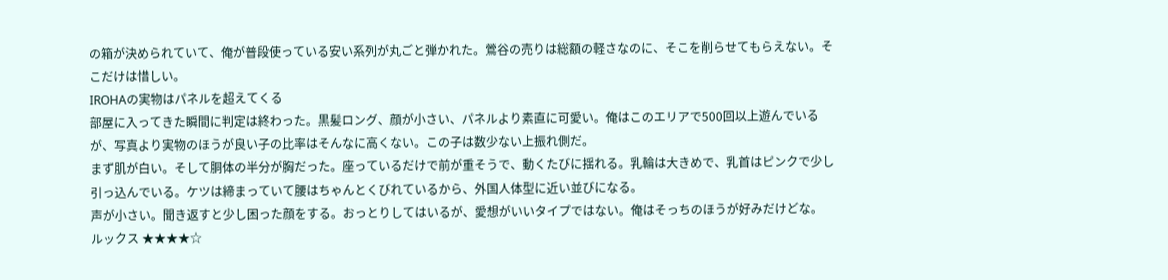の箱が決められていて、俺が普段使っている安い系列が丸ごと弾かれた。鶯谷の売りは総額の軽さなのに、そこを削らせてもらえない。そこだけは惜しい。
IROHAの実物はパネルを超えてくる
部屋に入ってきた瞬間に判定は終わった。黒髪ロング、顔が小さい、パネルより素直に可愛い。俺はこのエリアで500回以上遊んでいるが、写真より実物のほうが良い子の比率はそんなに高くない。この子は数少ない上振れ側だ。
まず肌が白い。そして胴体の半分が胸だった。座っているだけで前が重そうで、動くたびに揺れる。乳輪は大きめで、乳首はピンクで少し引っ込んでいる。ケツは締まっていて腰はちゃんとくびれているから、外国人体型に近い並びになる。
声が小さい。聞き返すと少し困った顔をする。おっとりしてはいるが、愛想がいいタイプではない。俺はそっちのほうが好みだけどな。
ルックス ★★★★☆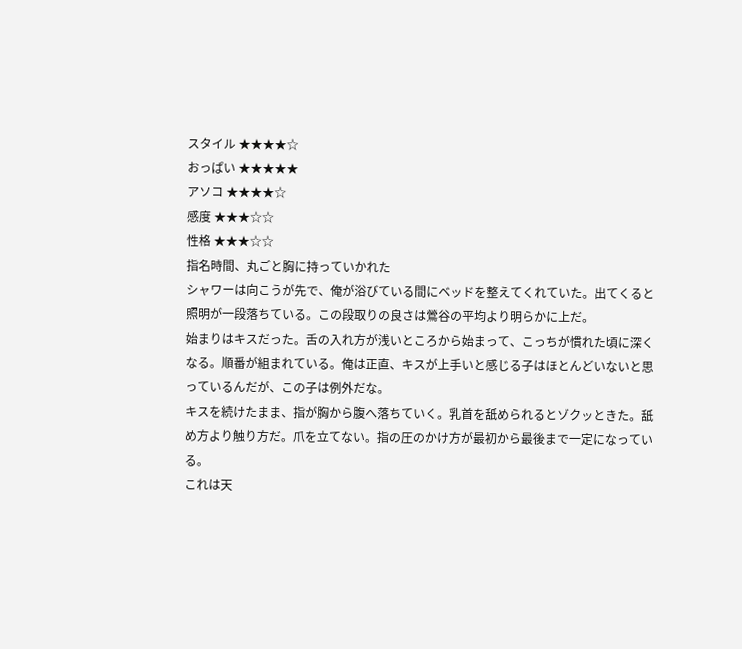スタイル ★★★★☆
おっぱい ★★★★★
アソコ ★★★★☆
感度 ★★★☆☆
性格 ★★★☆☆
指名時間、丸ごと胸に持っていかれた
シャワーは向こうが先で、俺が浴びている間にベッドを整えてくれていた。出てくると照明が一段落ちている。この段取りの良さは鶯谷の平均より明らかに上だ。
始まりはキスだった。舌の入れ方が浅いところから始まって、こっちが慣れた頃に深くなる。順番が組まれている。俺は正直、キスが上手いと感じる子はほとんどいないと思っているんだが、この子は例外だな。
キスを続けたまま、指が胸から腹へ落ちていく。乳首を舐められるとゾクッときた。舐め方より触り方だ。爪を立てない。指の圧のかけ方が最初から最後まで一定になっている。
これは天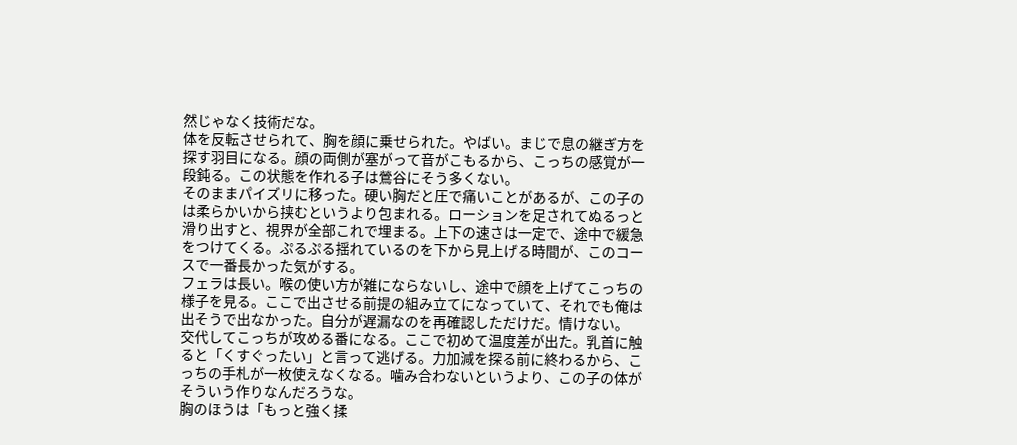然じゃなく技術だな。
体を反転させられて、胸を顔に乗せられた。やばい。まじで息の継ぎ方を探す羽目になる。顔の両側が塞がって音がこもるから、こっちの感覚が一段鈍る。この状態を作れる子は鶯谷にそう多くない。
そのままパイズリに移った。硬い胸だと圧で痛いことがあるが、この子のは柔らかいから挟むというより包まれる。ローションを足されてぬるっと滑り出すと、視界が全部これで埋まる。上下の速さは一定で、途中で緩急をつけてくる。ぷるぷる揺れているのを下から見上げる時間が、このコースで一番長かった気がする。
フェラは長い。喉の使い方が雑にならないし、途中で顔を上げてこっちの様子を見る。ここで出させる前提の組み立てになっていて、それでも俺は出そうで出なかった。自分が遅漏なのを再確認しただけだ。情けない。
交代してこっちが攻める番になる。ここで初めて温度差が出た。乳首に触ると「くすぐったい」と言って逃げる。力加減を探る前に終わるから、こっちの手札が一枚使えなくなる。噛み合わないというより、この子の体がそういう作りなんだろうな。
胸のほうは「もっと強く揉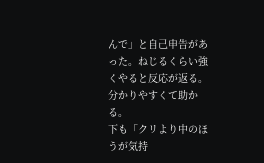んで」と自己申告があった。ねじるくらい強くやると反応が返る。分かりやすくて助かる。
下も「クリより中のほうが気持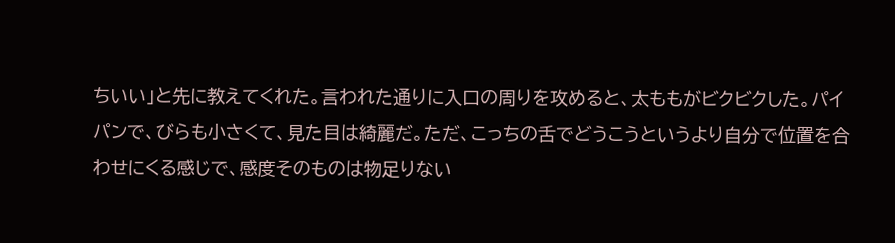ちいい」と先に教えてくれた。言われた通りに入口の周りを攻めると、太ももがビクビクした。パイパンで、びらも小さくて、見た目は綺麗だ。ただ、こっちの舌でどうこうというより自分で位置を合わせにくる感じで、感度そのものは物足りない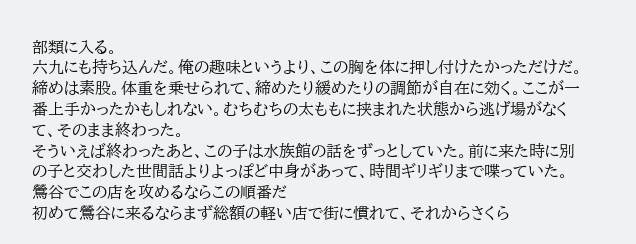部類に入る。
六九にも持ち込んだ。俺の趣味というより、この胸を体に押し付けたかっただけだ。
締めは素股。体重を乗せられて、締めたり緩めたりの調節が自在に効く。ここが一番上手かったかもしれない。むちむちの太ももに挟まれた状態から逃げ場がなくて、そのまま終わった。
そういえば終わったあと、この子は水族館の話をずっとしていた。前に来た時に別の子と交わした世間話よりよっぽど中身があって、時間ギリギリまで喋っていた。
鶯谷でこの店を攻めるならこの順番だ
初めて鶯谷に来るならまず総額の軽い店で街に慣れて、それからさくら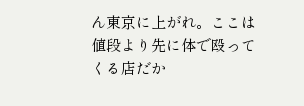ん東京に上がれ。ここは値段より先に体で殴ってくる店だか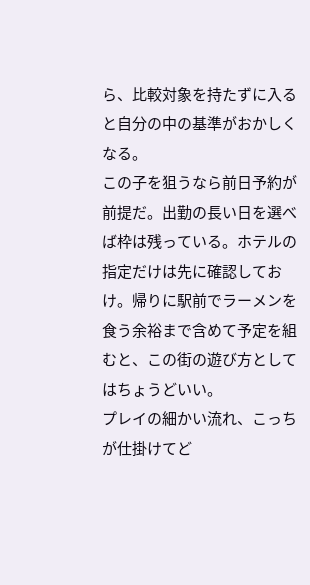ら、比較対象を持たずに入ると自分の中の基準がおかしくなる。
この子を狙うなら前日予約が前提だ。出勤の長い日を選べば枠は残っている。ホテルの指定だけは先に確認しておけ。帰りに駅前でラーメンを食う余裕まで含めて予定を組むと、この街の遊び方としてはちょうどいい。
プレイの細かい流れ、こっちが仕掛けてど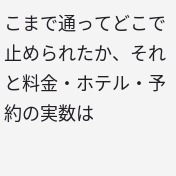こまで通ってどこで止められたか、それと料金・ホテル・予約の実数は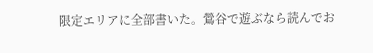限定エリアに全部書いた。鶯谷で遊ぶなら読んでお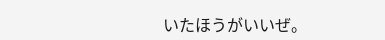いたほうがいいぜ。